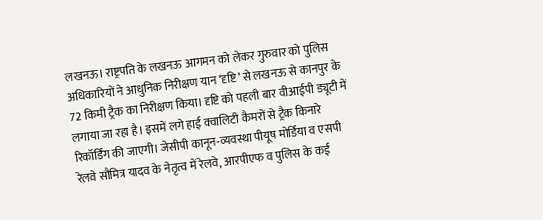लखनऊ। राष्ट्रपति के लखनऊ आगमन को लेकर गुरुवार को पुलिस अधिकारियों ने आधुनिक निरीक्षण यान ‘दृष्टि’ से लखनऊ से कानपुर के 72 किमी ट्रैक का निरीक्षण किया। दृष्टि को पहली बार वीआईपी ड्यूटी में लगाया जा रहा है। इसमें लगे हाई क्वालिटी कैमरों से ट्रैक किनारे रिकॉर्डिंग की जाएगी। जेसीपी कानून-व्यवस्था पीयूष मोर्डिया व एसपी रेलवे सौमित्र यादव के नेतृत्व में रेलवे, आरपीएफ व पुलिस के कई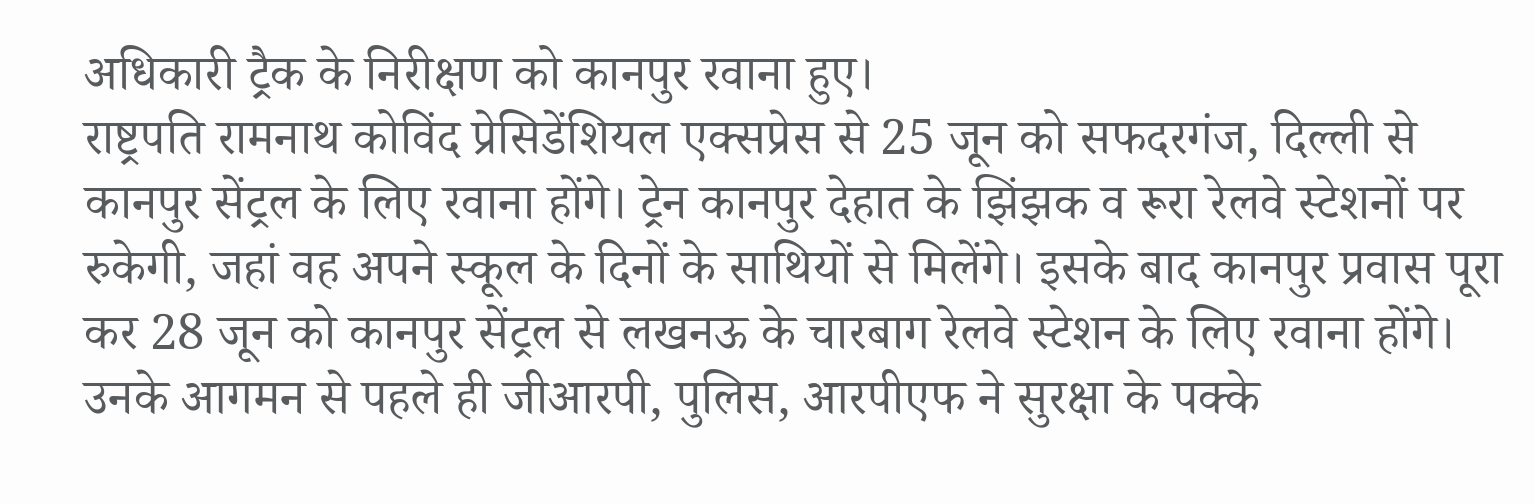अधिकारी ट्रैक के निरीक्षण को कानपुर रवाना हुए।
राष्ट्रपति रामनाथ कोविंद प्रेसिडेंशियल एक्सप्रेस से 25 जून को सफदरगंज, दिल्ली से कानपुर सेंट्रल के लिए रवाना होंगे। ट्रेन कानपुर देहात के झिंझक व रूरा रेलवे स्टेशनों पर रुकेगी, जहां वह अपने स्कूल के दिनों के साथियों से मिलेंगे। इसके बाद कानपुर प्रवास पूरा कर 28 जून को कानपुर सेंट्रल से लखनऊ के चारबाग रेलवे स्टेशन के लिए रवाना होंगे। उनके आगमन से पहले ही जीआरपी, पुलिस, आरपीएफ ने सुरक्षा के पक्के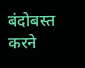बंदोबस्त करने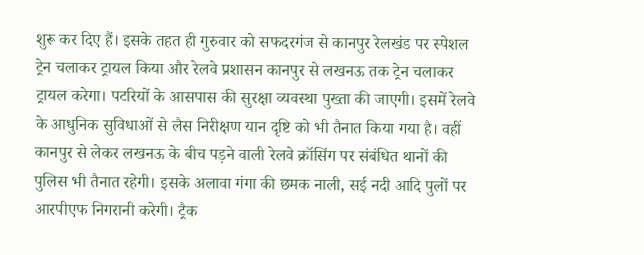शुरू कर दिए हैं। इसके तहत ही गुरुवार को सफदरगंज से कानपुर रेलखंड पर स्पेशल ट्रेन चलाकर ट्रायल किया और रेलवे प्रशासन कानपुर से लखनऊ तक ट्रेन चलाकर ट्रायल करेगा। पटरियों के आसपास की सुरक्षा व्यवस्था पुख्ता की जाएगी। इसमें रेलवे के आधुनिक सुविधाओं से लैस निरीक्षण यान दृष्टि को भी तैनात किया गया है। वहीं कानपुर से लेकर लखनऊ के बीच पड़ने वाली रेलवे क्रॉसिंग पर संबंधित थानों की पुलिस भी तैनात रहेगी। इसके अलावा गंगा की छमक नाली, सई नदी आदि पुलों पर आरपीएफ निगरानी करेगी। ट्रैक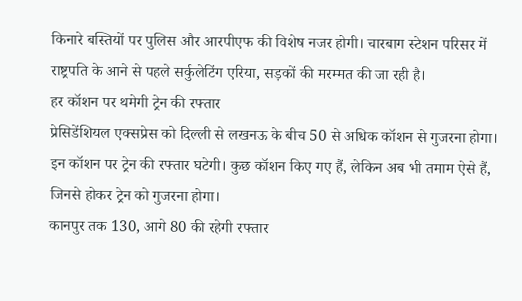किनारे बस्तियों पर पुलिस और आरपीएफ की विशेष नजर होगी। चारबाग स्टेशन परिसर में राष्ट्रपति के आने से पहले सर्कुलेटिंग एरिया, सड़कों की मरम्मत की जा रही है।
हर कॉशन पर थमेगी ट्रेन की रफ्तार
प्रेसिडेंशियल एक्सप्रेस को दिल्ली से लखनऊ के बीच 50 से अधिक कॉशन से गुजरना होगा। इन कॉशन पर ट्रेन की रफ्तार घटेगी। कुछ कॉशन किए गए हैं, लेकिन अब भी तमाम ऐसे हैं, जिनसे होकर ट्रेन को गुजरना होगा।
कानपुर तक 130, आगे 80 की रहेगी रफ्तार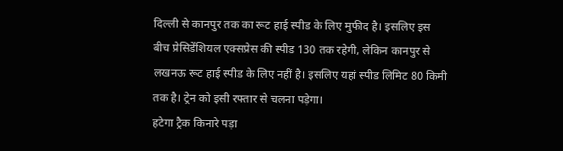दिल्ली से कानपुर तक का रूट हाई स्पीड के लिए मुफीद है। इसलिए इस बीच प्रेसिडेंशियल एक्सप्रेस की स्पीड 130 तक रहेगी, लेकिन कानपुर से लखनऊ रूट हाई स्पीड के लिए नहीं है। इसलिए यहां स्पीड लिमिट 80 किमी तक है। ट्रेन को इसी रफ्तार से चलना पड़ेगा।
हटेगा ट्रैक किनारे पड़ा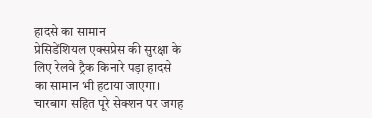हादसे का सामान
प्रेसिडेंशियल एक्सप्रेस की सुरक्षा के लिए रेलवे ट्रैक किनारे पड़ा हादसे का सामान भी हटाया जाएगा। चारबाग सहित पूरे सेक्शन पर जगह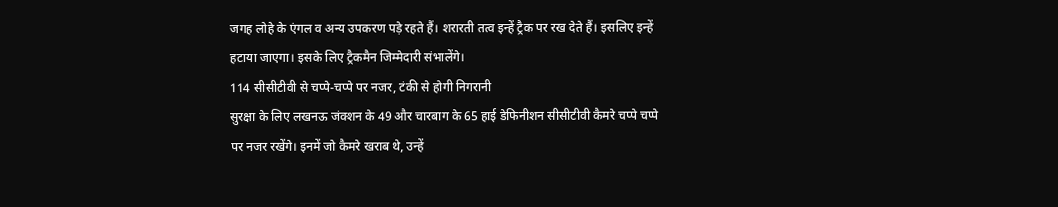जगह लोहे के एंगल व अन्य उपकरण पड़े रहते हैं। शरारती तत्व इन्हें ट्रैक पर रख देते हैं। इसलिए इन्हें हटाया जाएगा। इसके लिए ट्रैकमैन जिम्मेदारी संभालेंगे।
114 सीसीटीवी से चप्पे-चप्पे पर नजर, टंकी से होगी निगरानी
सुरक्षा के लिए लखनऊ जंक्शन के 49 और चारबाग के 65 हाई डेफिनीशन सीसीटीवी कैमरे चप्पे चप्पे पर नजर रखेंगे। इनमें जो कैमरे खराब थे, उन्हें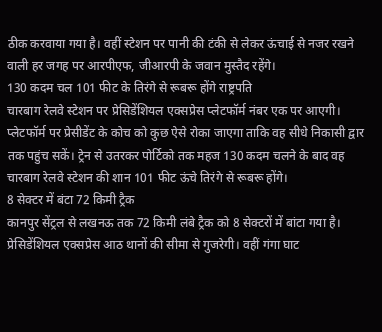ठीक करवाया गया है। वहीं स्टेशन पर पानी की टंकी से लेकर ऊंचाई से नजर रखने वाली हर जगह पर आरपीएफ, जीआरपी के जवान मुस्तैद रहेंगे।
130 कदम चल 101 फीट के तिरंगे से रूबरू होंगे राष्ट्रपति
चारबाग रेलवे स्टेशन पर प्रेसिडेंशियल एक्सप्रेस प्लेटफॉर्म नंबर एक पर आएगी। प्लेटफॉर्म पर प्रेसीडेंट के कोच को कुछ ऐसे रोका जाएगा ताकि वह सीधे निकासी द्वार तक पहुंच सकें। ट्रेन से उतरकर पोर्टिको तक महज 130 कदम चलने के बाद वह चारबाग रेलवे स्टेशन की शान 101 फीट ऊंचे तिरंगे से रूबरू होंगे।
8 सेक्टर में बंटा 72 किमी ट्रैक
कानपुर सेंट्रल से लखनऊ तक 72 किमी लंबे ट्रैक को 8 सेक्टरों में बांटा गया है। प्रेसिडेंशियल एक्सप्रेस आठ थानों की सीमा से गुजरेगी। वहीं गंगा घाट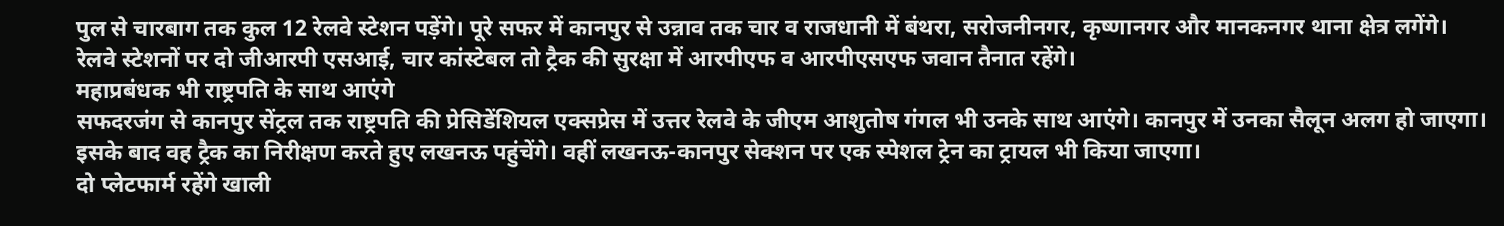पुल से चारबाग तक कुल 12 रेलवे स्टेशन पड़ेंगे। पूरे सफर में कानपुर से उन्नाव तक चार व राजधानी में बंथरा, सरोजनीनगर, कृष्णानगर और मानकनगर थाना क्षेत्र लगेंगे। रेलवे स्टेशनों पर दो जीआरपी एसआई, चार कांस्टेबल तो ट्रैक की सुरक्षा में आरपीएफ व आरपीएसएफ जवान तैनात रहेंगे।
महाप्रबंधक भी राष्ट्रपति के साथ आएंगे
सफदरजंग से कानपुर सेंट्रल तक राष्ट्रपति की प्रेसिडेंशियल एक्सप्रेस में उत्तर रेलवे के जीएम आशुतोष गंगल भी उनके साथ आएंगे। कानपुर में उनका सैलून अलग हो जाएगा। इसके बाद वह ट्रैक का निरीक्षण करते हुए लखनऊ पहुंचेंगे। वहीं लखनऊ-कानपुर सेक्शन पर एक स्पेशल ट्रेन का ट्रायल भी किया जाएगा।
दो प्लेटफार्म रहेंगे खाली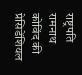राष्ट्रपति रामनाथ कोविंद की प्रेसिडेंशियल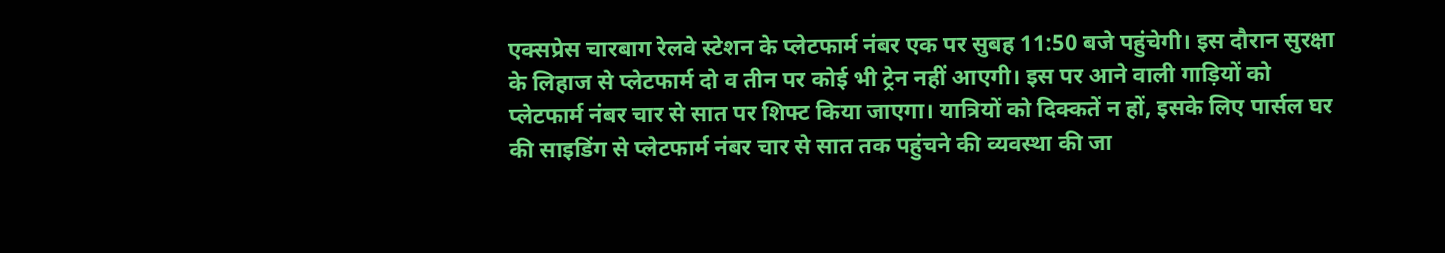एक्सप्रेस चारबाग रेलवे स्टेशन के प्लेटफार्म नंबर एक पर सुबह 11:50 बजे पहुंचेगी। इस दौरान सुरक्षा के लिहाज से प्लेटफार्म दो व तीन पर कोई भी ट्रेन नहीं आएगी। इस पर आने वाली गाड़ियों को प्लेटफार्म नंबर चार से सात पर शिफ्ट किया जाएगा। यात्रियों को दिक्कतें न हों, इसके लिए पार्सल घर की साइडिंग से प्लेटफार्म नंबर चार से सात तक पहुंचने की व्यवस्था की जा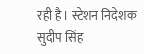रही है। स्टेशन निदेशक सुदीप सिंह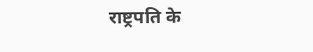राष्ट्रपति के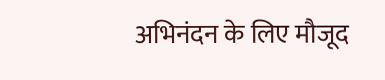अभिनंदन के लिए मौजूद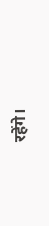रहेंगे।